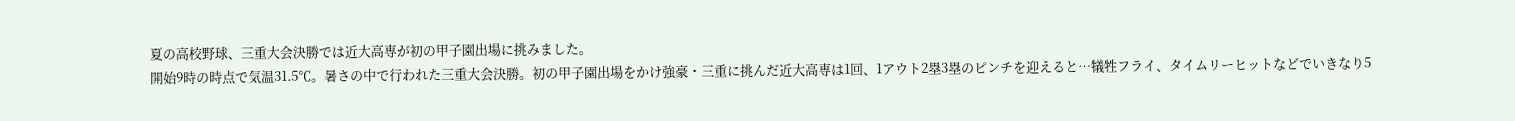夏の高校野球、三重大会決勝では近大高専が初の甲子園出場に挑みました。
開始9時の時点で気温31.5℃。暑さの中で行われた三重大会決勝。初の甲子園出場をかけ強豪・三重に挑んだ近大高専は1回、1アウト2塁3塁のピンチを迎えると…犠牲フライ、タイムリーヒットなどでいきなり5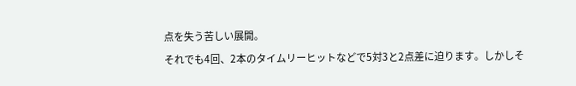点を失う苦しい展開。
それでも4回、2本のタイムリーヒットなどで5対3と2点差に迫ります。しかしそ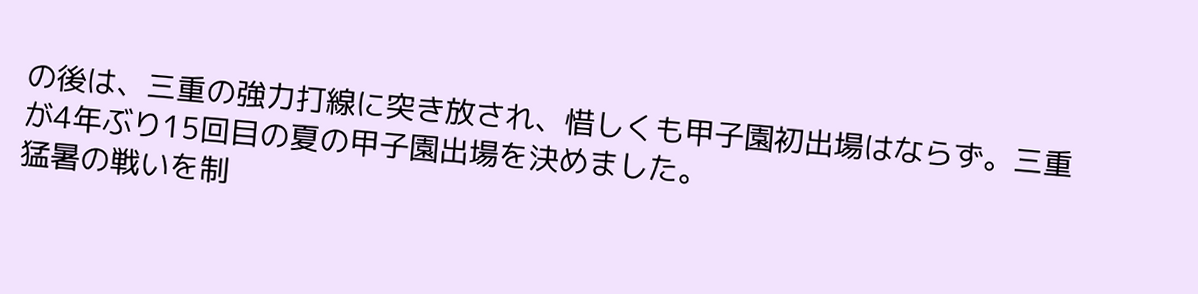の後は、三重の強力打線に突き放され、惜しくも甲子園初出場はならず。三重が4年ぶり15回目の夏の甲子園出場を決めました。
猛暑の戦いを制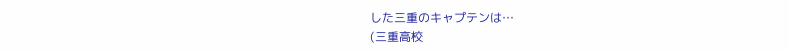した三重のキャプテンは…
(三重高校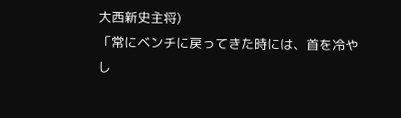大西新史主将)
「常にベンチに戻ってきた時には、首を冷やし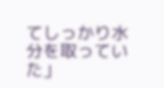てしっかり水分を取っていた」